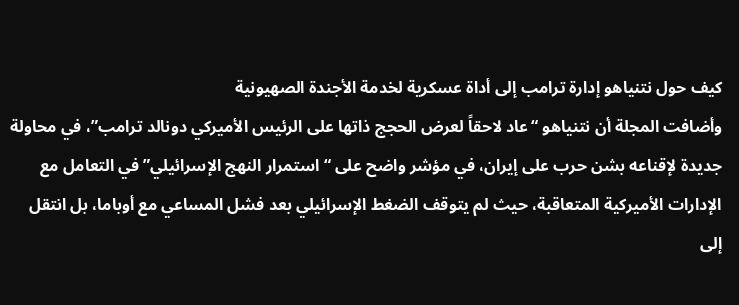كيف حول نتنياهو إدارة ترامب إلى أداة عسكرية لخدمة الأجندة الصهيونية
وأضافت المجلة أن نتنياهو “عاد لاحقاً لعرض الحجج ذاتها على الرئيس الأميركي دونالد ترامب”، في محاولة جديدة لإقناعه بشن حرب على إيران، في مؤشر واضح على “استمرار النهج الإسرائيلي” في التعامل مع الإدارات الأميركية المتعاقبة، حيث لم يتوقف الضغط الإسرائيلي بعد فشل المساعي مع أوباما، بل انتقل إلى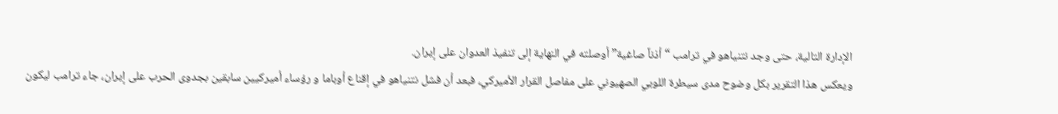الإدارة التالية، حتى وجد نتنياهو في ترامب “أذناً صاغية” أوصلته في النهاية إلى تنفيذ العدوان على إيران.
ويعكس هذا التقرير بكل وضوح مدى سيطرة اللوبي الصهيوني على مفاصل القرار الأميركي، فبعد أن فشل نتنياهو في إقناع أوباما و رؤساء أميركيين سابقين بجدوى الحرب على إيران، جاء ترامب ليكون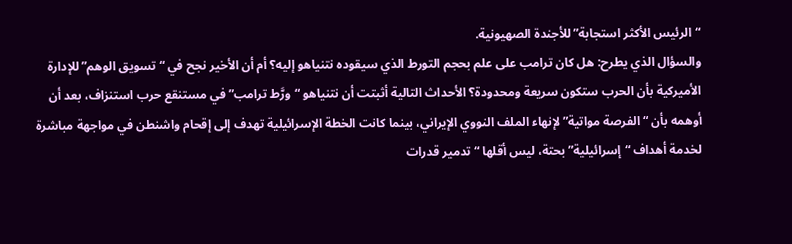“الرئيس الأكثر استجابة” للأجندة الصهيونية.
والسؤال الذي يطرح: هل كان ترامب على علم بحجم التورط الذي سيقوده نتنياهو إليه؟ أم أن الأخير نجح في “تسويق الوهم” للإدارة الأميركية بأن الحرب ستكون سريعة ومحدودة؟ الأحداث التالية أثبتت أن نتنياهو “ورَّط ترامب” في مستنقع حرب استنزاف، بعد أن أوهمه بأن “الفرصة مواتية” لإنهاء الملف النووي الإيراني، بينما كانت الخطة الإسرائيلية تهدف إلى إقحام واشنطن في مواجهة مباشرة لخدمة أهداف “إسرائيلية” بحتة، ليس أقلها “تدمير قدرات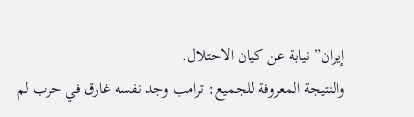إيران” نيابة عن كيان الاحتلال.
والنتيجة المعروفة للجميع: ترامب وجد نفسه غارق في حرب لم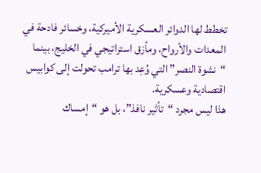تخطط لها الدوائر العسكرية الأميركية، وخسائر فادحة في المعدات والأرواح، ومأزق استراتيجي في الخليج، بينما “نشوة النصر” التي وُعِد بها ترامب تحولت إلى كوابيس اقتصادية وعسكرية.
هذا ليس مجرد “تأثير نافذ”، بل هو “إمساك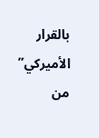بالقرار الأميركي” من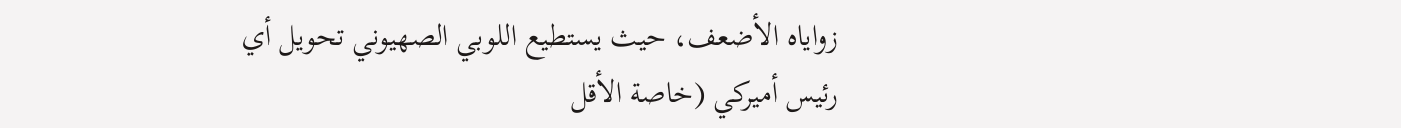زواياه الأضعف، حيث يستطيع اللوبي الصهيوني تحويل أي رئيس أميركي (خاصة الأقل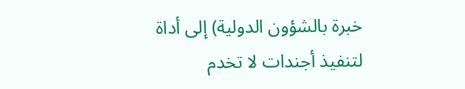خبرة بالشؤون الدولية) إلى أداة لتنفيذ أجندات لا تخدم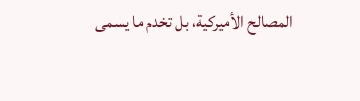المصالح الأميركية، بل تخدم ما يسمى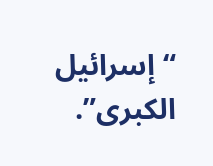“إسرائيل الكبرى”.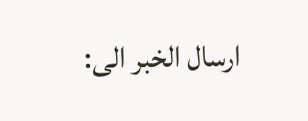ارسال الخبر الى: